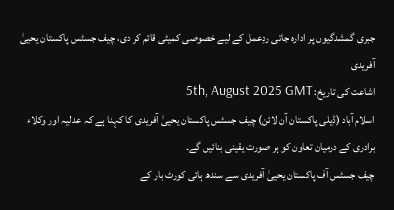جبری گمشدگیوں پر ادارہ جاتی ردِعمل کے لیے خصوصی کمیٹی قائم کر دی، چیف جسٹس پاکستان یحییٰ آفریدی
اشاعت کی تاریخ: 5th, August 2025 GMT
اسلام آباد (ڈیلی پاکستان آن لائن) چیف جسٹس پاکستان یحییٰ آفریدی کا کہنا ہے کہ عدلیہ اور وکلاء برادری کے درمیان تعاون کو ہر صورت یقینی بنائیں گے۔
چیف جسٹس آف پاکستان یحییٰ آفریدی سے سندھ ہائی کورٹ بار کے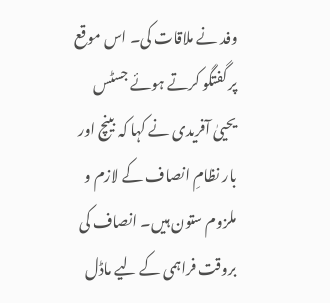وفد نے ملاقات کی۔ اس موقع پر گفتگو کرتے ہوئے جسٹس یحییٰ آفریدی نے کہا کہ بینچ اور بار نظامِ انصاف کے لازم و ملزوم ستون ہیں۔ انصاف کی بروقت فراہمی کے لیے ماڈل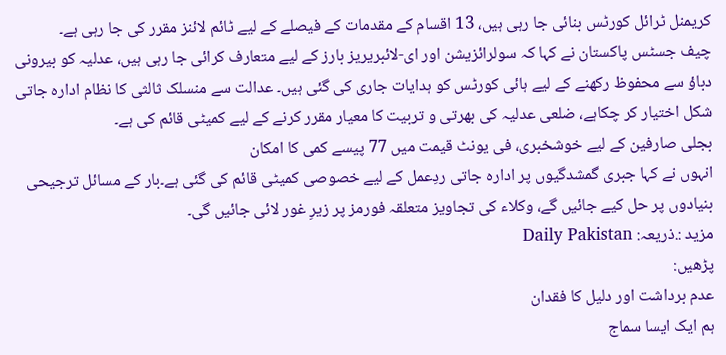کریمنل ٹرائل کورٹس بنائی جا رہی ہیں، 13 اقسام کے مقدمات کے فیصلے کے لیے ٹائم لائنز مقرر کی جا رہی ہے۔
چیف جسٹس پاکستان نے کہا کہ سولرائزیشن اور ای-لائبریریز بارز کے لیے متعارف کرائی جا رہی ہیں، عدلیہ کو بیرونی دباؤ سے محفوظ رکھنے کے لیے ہائی کورٹس کو ہدایات جاری کی گئی ہیں۔ عدالت سے منسلک ثالثی کا نظام ادارہ جاتی شکل اختیار کر چکاہے، ضلعی عدلیہ کی بھرتی و تربیت کا معیار مقرر کرنے کے لیے کمیٹی قائم کی ہے۔
بجلی صارفین کے لیے خوشخبری، فی یونٹ قیمت میں 77 پیسے کمی کا امکان
انہوں نے کہا جبری گمشدگیوں پر ادارہ جاتی ردِعمل کے لیے خصوصی کمیٹی قائم کی گئی ہے۔بار کے مسائل ترجیحی بنیادوں پر حل کیے جائیں گے، وکلاء کی تجاویز متعلقہ فورمز پر زیرِ غور لائی جائیں گی۔
مزید :.ذریعہ: Daily Pakistan
پڑھیں:
عدم برداشت اور دلیل کا فقدان
ہم ایک ایسا سماج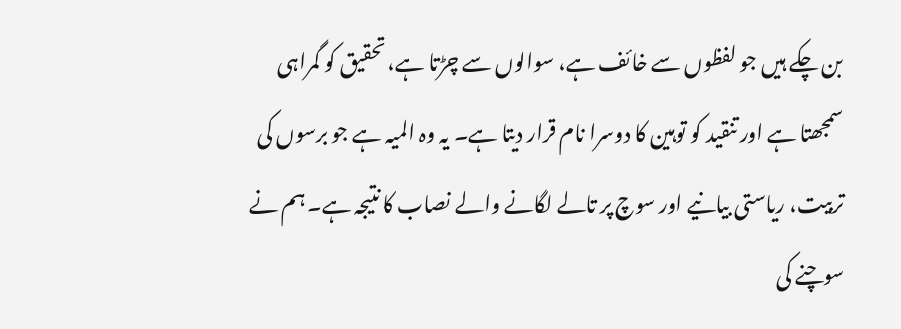بن چکے ہیں جو لفظوں سے خائف ہے، سوالوں سے چڑتا ہے، تحقیق کو گمراہی سمجھتا ہے اور تنقید کو توہین کا دوسرا نام قرار دیتا ہے۔ یہ وہ المیہ ہے جو برسوں کی تربیت، ریاستی بیانیے اور سوچ پر تالے لگانے والے نصاب کا نتیجہ ہے۔ ہم نے سوچنے کی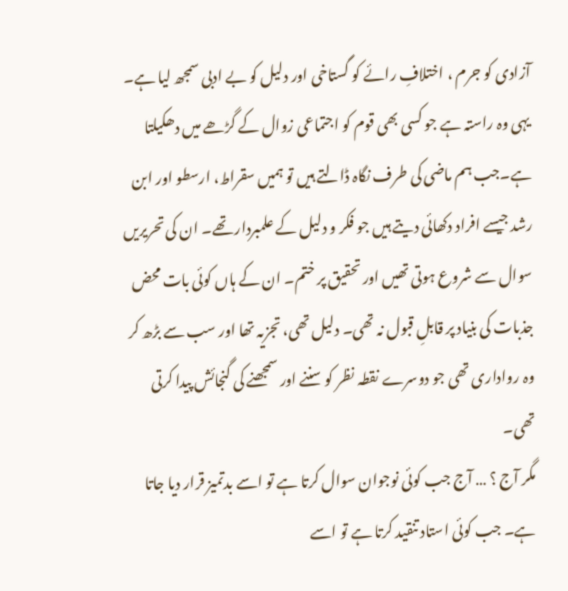آزادی کو جرم ، اختلافِ رائے کو گستاخی اور دلیل کو بے ادبی سمجھ لیا ہے۔
یہی وہ راستہ ہے جو کسی بھی قوم کو اجتماعی زوال کے گڑھے میں دھکیلتا ہے۔جب ہم ماضی کی طرف نگاہ ڈالتے ہیں تو ہمیں سقراط، ارسطو اور ابن رشد جیسے افراد دکھائی دیتے ہیں جو فکر و دلیل کے علمبردار تھے۔ ان کی تحریریں سوال سے شروع ہوتی تھیں اور تحقیق پر ختم۔ ان کے ہاں کوئی بات محض جذبات کی بنیاد پر قابلِ قبول نہ تھی۔ دلیل تھی، تجزیہ تھا اور سب سے بڑھ کر وہ رواداری تھی جو دوسرے نقطہ نظر کو سننے اور سمجھنے کی گنجائش پیدا کرتی تھی۔
مگر آج ؟ … آج جب کوئی نوجوان سوال کرتا ہے تو اسے بدتمیز قرار دیا جاتا ہے۔ جب کوئی استاد تنقید کرتا ہے تو اسے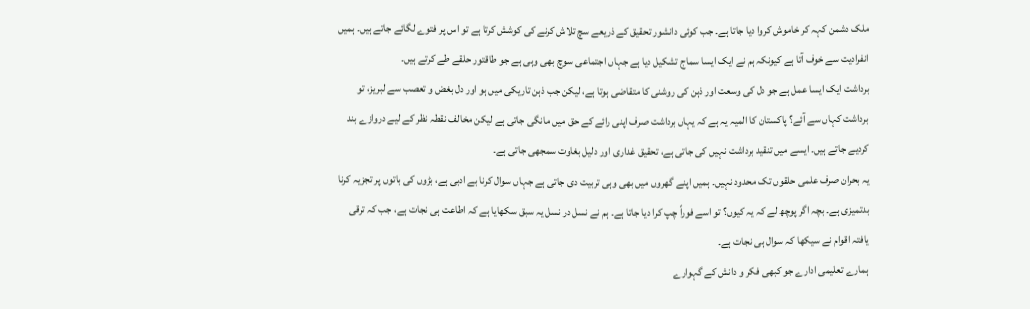ملک دشمن کہہ کر خاموش کروا دیا جاتا ہے۔ جب کوئی دانشور تحقیق کے ذریعے سچ تلاش کرنے کی کوشش کرتا ہے تو اس پر فتوے لگائے جاتے ہیں۔ ہمیں انفرادیت سے خوف آتا ہے کیونکہ ہم نے ایک ایسا سماج تشکیل دیا ہے جہاں اجتماعی سوچ بھی وہی ہے جو طاقتور حلقے طے کرتے ہیں۔
برداشت ایک ایسا عمل ہے جو دل کی وسعت اور ذہن کی روشنی کا متقاضی ہوتا ہے، لیکن جب ذہن تاریکی میں ہو اور دل بغض و تعصب سے لبریز، تو برداشت کہاں سے آئے؟ پاکستان کا المیہ یہ ہے کہ یہاں برداشت صرف اپنی رائے کے حق میں مانگی جاتی ہے لیکن مخالف نقطہ نظر کے لیے دروازے بند کردیے جاتے ہیں۔ ایسے میں تنقید برداشت نہیں کی جاتی ہے، تحقیق غداری اور دلیل بغاوت سمجھی جاتی ہے۔
یہ بحران صرف علمی حلقوں تک محدود نہیں۔ ہمیں اپنے گھروں میں بھی وہی تربیت دی جاتی ہے جہاں سوال کرنا بے ادبی ہے، بڑوں کی باتوں پر تجزیہ کرنا بدتمیزی ہے۔ بچہ اگر پوچھ لے کہ یہ کیوں؟ تو اسے فوراً چپ کرا دیا جاتا ہے۔ ہم نے نسل در نسل یہ سبق سکھایا ہے کہ اطاعت ہی نجات ہے، جب کہ ترقی یافتہ اقوام نے سیکھا کہ سوال ہی نجات ہے۔
ہمارے تعلیمی ادارے جو کبھی فکر و دانش کے گہوارے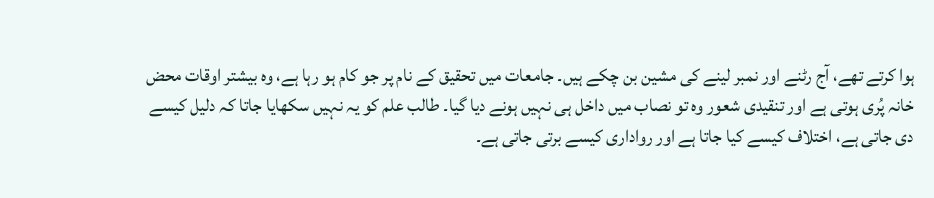ہوا کرتے تھے، آج رٹنے اور نمبر لینے کی مشین بن چکے ہیں۔ جامعات میں تحقیق کے نام پر جو کام ہو رہا ہے، وہ بیشتر اوقات محض خانہ پُری ہوتی ہے اور تنقیدی شعور وہ تو نصاب میں داخل ہی نہیں ہونے دیا گیا۔ طالب علم کو یہ نہیں سکھایا جاتا کہ دلیل کیسے دی جاتی ہے، اختلاف کیسے کیا جاتا ہے اور رواداری کیسے برتی جاتی ہے۔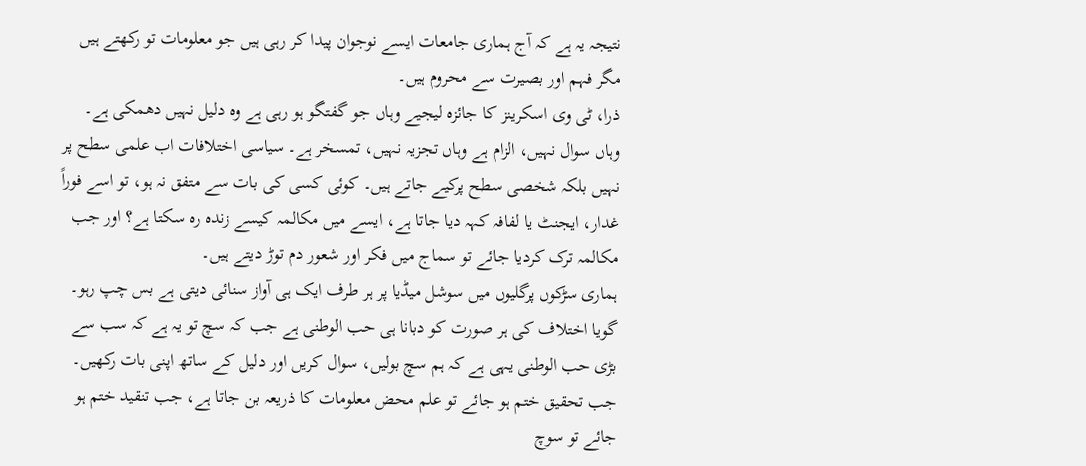نتیجہ یہ ہے کہ آج ہماری جامعات ایسے نوجوان پیدا کر رہی ہیں جو معلومات تو رکھتے ہیں مگر فہم اور بصیرت سے محروم ہیں۔
ذرا، ٹی وی اسکرینز کا جائزہ لیجیے وہاں جو گفتگو ہو رہی ہے وہ دلیل نہیں دھمکی ہے۔ وہاں سوال نہیں، الزام ہے وہاں تجزیہ نہیں، تمسخر ہے۔ سیاسی اختلافات اب علمی سطح پر نہیں بلکہ شخصی سطح پرکیے جاتے ہیں۔ کوئی کسی کی بات سے متفق نہ ہو، تو اسے فوراً غدار، ایجنٹ یا لفافہ کہہ دیا جاتا ہے، ایسے میں مکالمہ کیسے زندہ رہ سکتا ہے؟ اور جب مکالمہ ترک کردیا جائے تو سماج میں فکر اور شعور دم توڑ دیتے ہیں۔
ہماری سڑکوں پرگلیوں میں سوشل میڈیا پر ہر طرف ایک ہی آواز سنائی دیتی ہے بس چپ رہو۔ گویا اختلاف کی ہر صورت کو دبانا ہی حب الوطنی ہے جب کہ سچ تو یہ ہے کہ سب سے بڑی حب الوطنی یہی ہے کہ ہم سچ بولیں، سوال کریں اور دلیل کے ساتھ اپنی بات رکھیں۔
جب تحقیق ختم ہو جائے تو علم محض معلومات کا ذریعہ بن جاتا ہے، جب تنقید ختم ہو جائے تو سوچ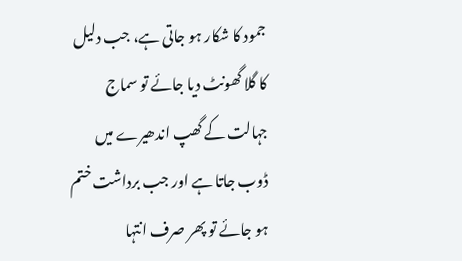جمود کا شکار ہو جاتی ہے، جب دلیل کا گلا گھونٹ دیا جائے تو سماج جہالت کے گھپ اندھیرے میں ڈوب جاتا ہے اور جب برداشت ختم ہو جائے تو پھر صرف انتہا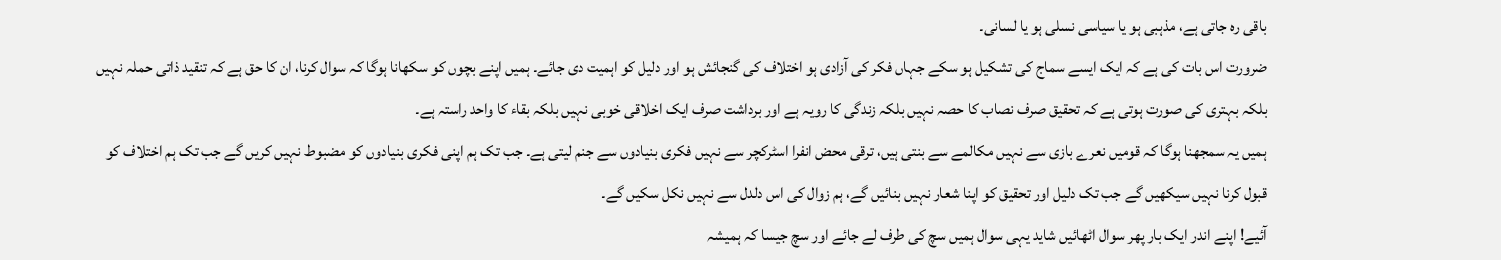باقی رہ جاتی ہے، مذہبی ہو یا سیاسی نسلی ہو یا لسانی۔
ضرورت اس بات کی ہے کہ ایک ایسے سماج کی تشکیل ہو سکے جہاں فکر کی آزادی ہو اختلاف کی گنجائش ہو اور دلیل کو اہمیت دی جائے۔ ہمیں اپنے بچوں کو سکھانا ہوگا کہ سوال کرنا، ان کا حق ہے کہ تنقید ذاتی حملہ نہیں بلکہ بہتری کی صورت ہوتی ہے کہ تحقیق صرف نصاب کا حصہ نہیں بلکہ زندگی کا رویہ ہے اور برداشت صرف ایک اخلاقی خوبی نہیں بلکہ بقاء کا واحد راستہ ہے۔
ہمیں یہ سمجھنا ہوگا کہ قومیں نعرے بازی سے نہیں مکالمے سے بنتی ہیں، ترقی محض انفرا اسٹرکچر سے نہیں فکری بنیادوں سے جنم لیتی ہے۔ جب تک ہم اپنی فکری بنیادوں کو مضبوط نہیں کریں گے جب تک ہم اختلاف کو قبول کرنا نہیں سیکھیں گے جب تک دلیل اور تحقیق کو اپنا شعار نہیں بنائیں گے، ہم زوال کی اس دلدل سے نہیں نکل سکیں گے۔
آئیے! اپنے اندر ایک بار پھر سوال اٹھائیں شاید یہی سوال ہمیں سچ کی طرف لے جائے اور سچ جیسا کہ ہمیشہ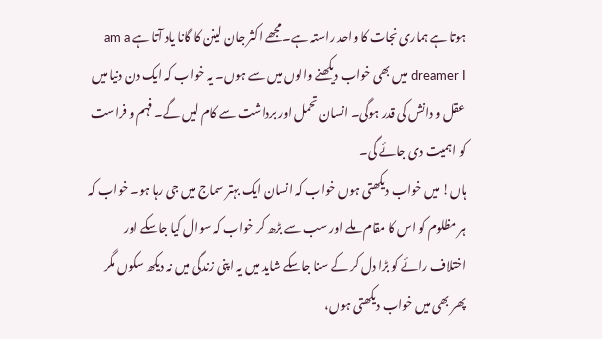ہوتا ہے ہماری نجات کا واحد راستہ ہے۔مجھے اکثر جان لینن کا گانا یاد آتا ہے am a dreamer I میں بھی خواب دیکھنے والوں میں سے ہوں۔ یہ خواب کہ ایک دن دنیا میں عقل و دانش کی قدر ہوگی۔ انسان تحمل اور برداشت سے کام لیں گے۔ فہم و فراست کو اہمیت دی جائے گی۔
ہاں! میں خواب دیکھتی ہوں خواب کہ انسان ایک بہتر سماج میں جی رہا ہو۔ خواب کہ ہر مظلوم کو اس کا مقام ملے اور سب سے بڑھ کر خواب کہ سوال کیا جاسکے اور اختلاف رائے کو بڑا دل کر کے سنا جاسکے شاید میں یہ اپنی زندگی میں نہ دیکھ سکوں مگر پھر بھی میں خواب دیکھتی ہوں،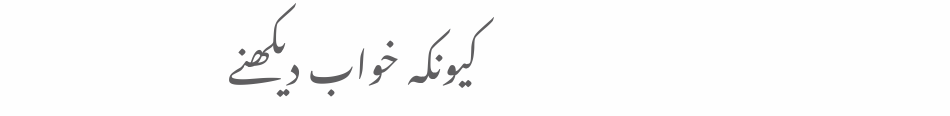کیونکہ خواب دیکھنے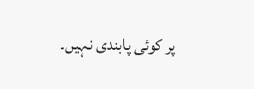پر کوئی پابندی نہیں۔